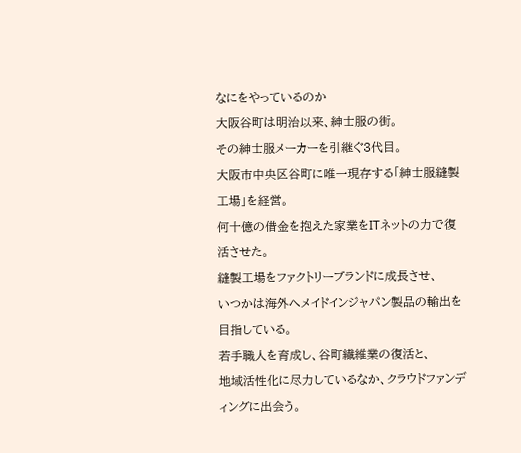なにをやっているのか
大阪谷町は明治以来、紳士服の街。
その紳士服メーカーを引継ぐ3代目。
大阪市中央区谷町に唯一現存する「紳士服縫製工場」を経営。
何十億の借金を抱えた家業をITネットの力で復活させた。
縫製工場をファクトリーブランドに成長させ、
いつかは海外へメイドインジャパン製品の輸出を目指している。
若手職人を育成し、谷町繊維業の復活と、
地域活性化に尽力しているなか、クラウドファンディングに出会う。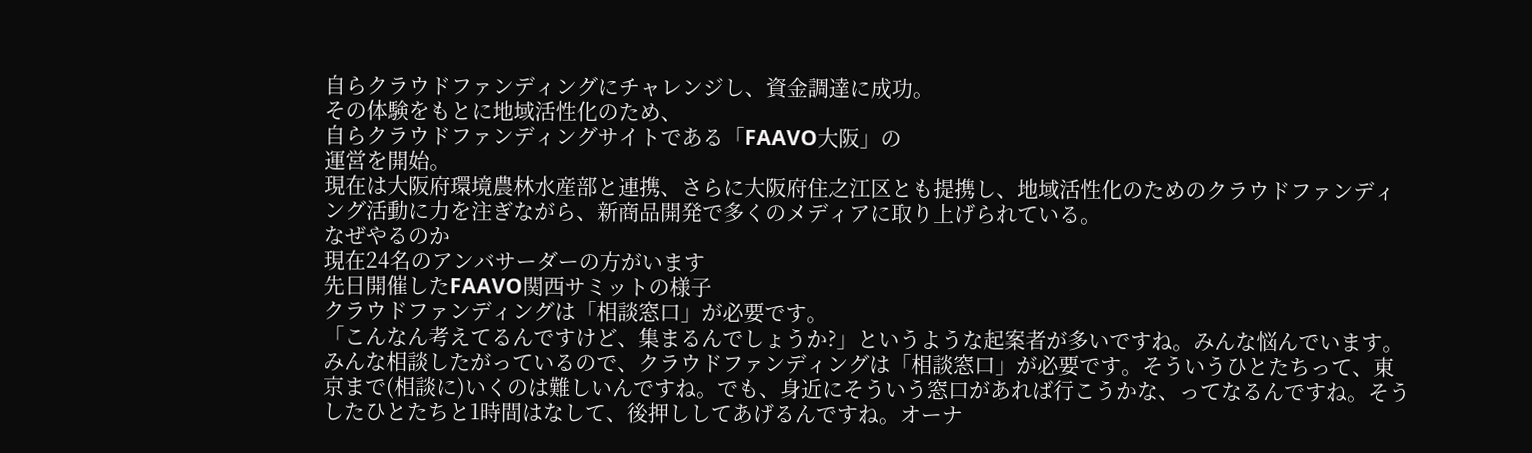自らクラウドファンディングにチャレンジし、資金調達に成功。
その体験をもとに地域活性化のため、
自らクラウドファンディングサイトである「FAAVO大阪」の
運営を開始。
現在は大阪府環境農林水産部と連携、さらに大阪府住之江区とも提携し、地域活性化のためのクラウドファンディング活動に力を注ぎながら、新商品開発で多くのメディアに取り上げられている。
なぜやるのか
現在24名のアンバサーダーの方がいます
先日開催したFAAVO関西サミットの様子
クラウドファンディングは「相談窓口」が必要です。
「こんなん考えてるんですけど、集まるんでしょうか?」というような起案者が多いですね。みんな悩んでいます。みんな相談したがっているので、クラウドファンディングは「相談窓口」が必要です。そういうひとたちって、東京まで(相談に)いくのは難しいんですね。でも、身近にそういう窓口があれば行こうかな、ってなるんですね。そうしたひとたちと1時間はなして、後押ししてあげるんですね。オーナ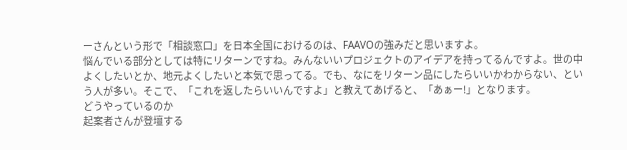ーさんという形で「相談窓口」を日本全国におけるのは、FAAVOの強みだと思いますよ。
悩んでいる部分としては特にリターンですね。みんないいプロジェクトのアイデアを持ってるんですよ。世の中よくしたいとか、地元よくしたいと本気で思ってる。でも、なにをリターン品にしたらいいかわからない、という人が多い。そこで、「これを返したらいいんですよ」と教えてあげると、「あぁー!」となります。
どうやっているのか
起案者さんが登壇する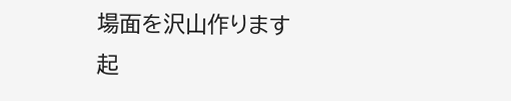場面を沢山作ります
起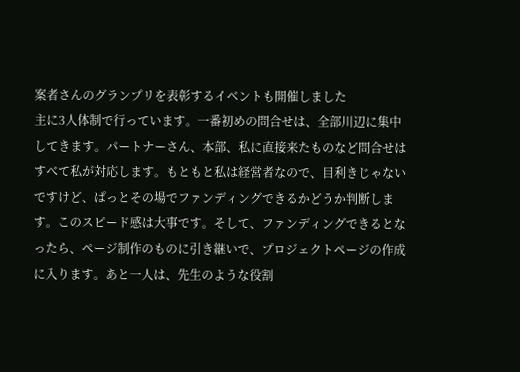案者さんのグランプリを表彰するイベントも開催しました
主に3人体制で行っています。一番初めの問合せは、全部川辺に集中してきます。パートナーさん、本部、私に直接来たものなど問合せはすべて私が対応します。もともと私は経営者なので、目利きじゃないですけど、ぱっとその場でファンディングできるかどうか判断します。このスピード感は大事です。そして、ファンディングできるとなったら、ページ制作のものに引き継いで、プロジェクトページの作成に入ります。あと一人は、先生のような役割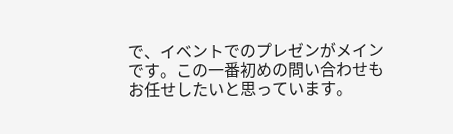で、イベントでのプレゼンがメインです。この一番初めの問い合わせもお任せしたいと思っています。